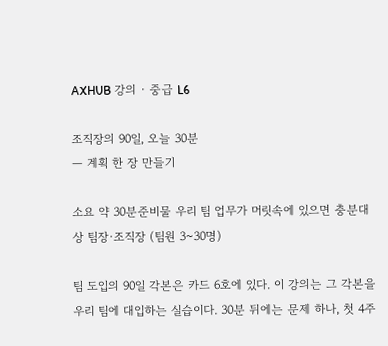AXHUB 강의 · 중급 L6

조직장의 90일, 오늘 30분
— 계획 한 장 만들기

소요 약 30분준비물 우리 팀 업무가 머릿속에 있으면 충분대상 팀장·조직장 (팀원 3~30명)

팀 도입의 90일 각본은 카드 6호에 있다. 이 강의는 그 각본을 우리 팀에 대입하는 실습이다. 30분 뒤에는 문제 하나, 첫 4주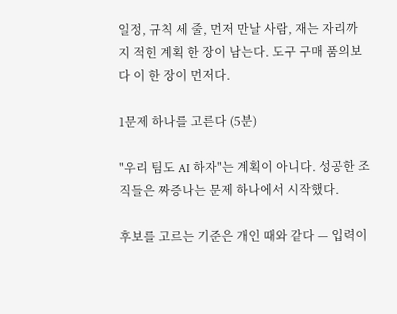일정, 규칙 세 줄, 먼저 만날 사람, 재는 자리까지 적힌 계획 한 장이 남는다. 도구 구매 품의보다 이 한 장이 먼저다.

1문제 하나를 고른다 (5분)

"우리 팀도 AI 하자"는 계획이 아니다. 성공한 조직들은 짜증나는 문제 하나에서 시작했다.

후보를 고르는 기준은 개인 때와 같다 — 입력이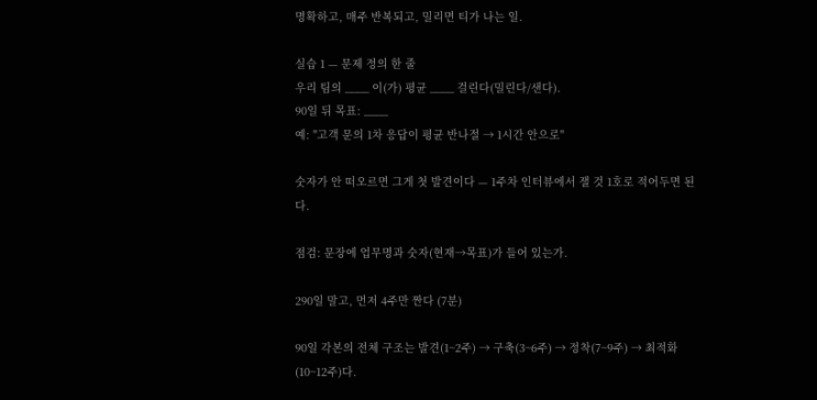명확하고, 매주 반복되고, 밀리면 티가 나는 일.

실습 1 — 문제 정의 한 줄
우리 팀의 ____ 이(가) 평균 ____ 걸린다(밀린다/샌다).
90일 뒤 목표: ____
예: "고객 문의 1차 응답이 평균 반나절 → 1시간 안으로"

숫자가 안 떠오르면 그게 첫 발견이다 — 1주차 인터뷰에서 잴 것 1호로 적어두면 된다.

점검: 문장에 업무명과 숫자(현재→목표)가 들어 있는가.

290일 말고, 먼저 4주만 짠다 (7분)

90일 각본의 전체 구조는 발견(1~2주) → 구축(3~6주) → 정착(7~9주) → 최적화(10~12주)다.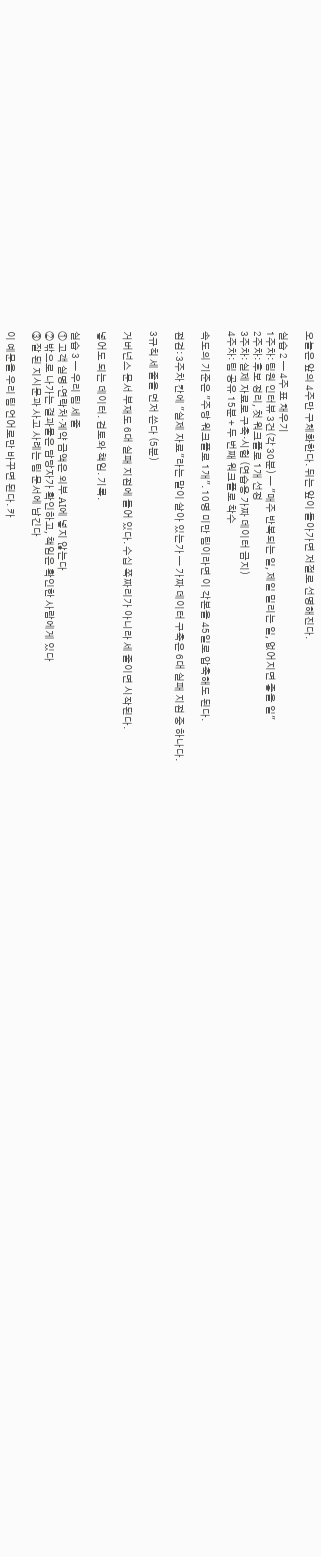오늘은 앞의 4주만 구체화한다. 뒤는 앞이 돌아가면 저절로 선명해진다.

실습 2 — 4주 표 채우기
1주차: 팀원 인터뷰 3건(각 30분) — "매주 반복되는 일, 제일 밀리는 일, 없어지면 좋을 일"
2주차: 후보 정리, 첫 워크플로 1개 선정
3주차: 실제 자료로 구축·시험 (연습용 가짜 데이터 금지)
4주차: 팀 공유 15분 + 두 번째 워크플로 착수

속도의 기준은 "주당 워크플로 1개". 10명 미만 팀이라면 이 각본을 45일로 압축해도 된다.

점검: 3주차 칸에 "실제 자료"라는 말이 살아 있는가 — 가짜 데이터 구축은 6대 실패 지점 중 하나다.

3규칙 세 줄을 먼저 쓴다 (5분)

거버넌스 문서 부재도 6대 실패 지점에 들어 있다. 수십 쪽짜리가 아니라 세 줄이면 시작된다.

넣어도 되는 데이터. 검토와 책임. 기록.

실습 3 — 우리 팀 세 줄
① 고객 실명·연락처·계약 금액은 외부 AI에 넣지 않는다
② 밖으로 나가는 결과물은 담당자가 확인하고, 책임은 확인한 사람에게 있다
③ 잘 된 지시문과 사고 사례는 팀 문서에 남긴다

이 예문을 우리 팀 언어로만 바꾸면 된다. 카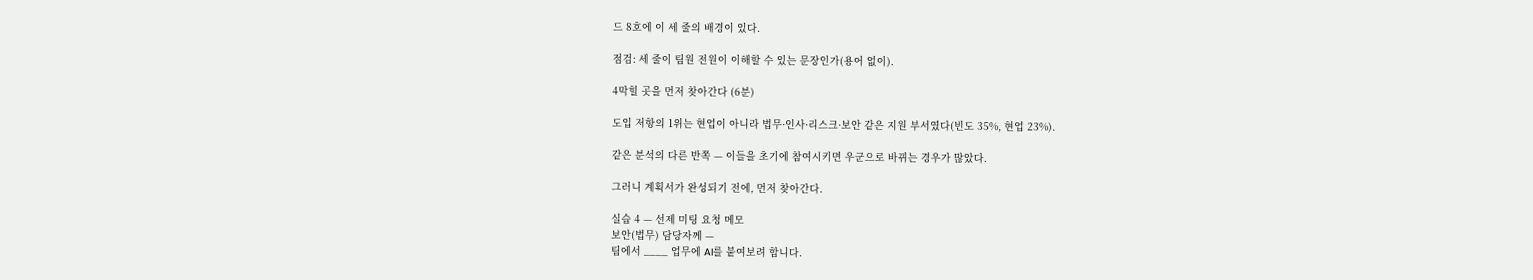드 8호에 이 세 줄의 배경이 있다.

점검: 세 줄이 팀원 전원이 이해할 수 있는 문장인가(용어 없이).

4막힐 곳을 먼저 찾아간다 (6분)

도입 저항의 1위는 현업이 아니라 법무·인사·리스크·보안 같은 지원 부서였다(빈도 35%, 현업 23%).

같은 분석의 다른 반쪽 — 이들을 초기에 참여시키면 우군으로 바뀌는 경우가 많았다.

그러니 계획서가 완성되기 전에, 먼저 찾아간다.

실습 4 — 선제 미팅 요청 메모
보안(법무) 담당자께 —
팀에서 ____ 업무에 AI를 붙여보려 합니다.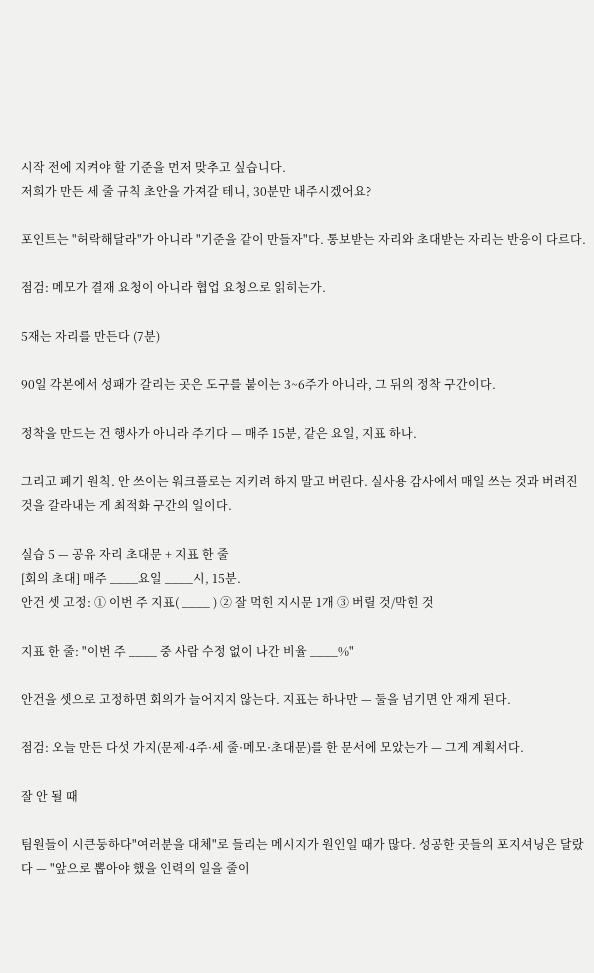시작 전에 지켜야 할 기준을 먼저 맞추고 싶습니다.
저희가 만든 세 줄 규칙 초안을 가져갈 테니, 30분만 내주시겠어요?

포인트는 "허락해달라"가 아니라 "기준을 같이 만들자"다. 통보받는 자리와 초대받는 자리는 반응이 다르다.

점검: 메모가 결재 요청이 아니라 협업 요청으로 읽히는가.

5재는 자리를 만든다 (7분)

90일 각본에서 성패가 갈리는 곳은 도구를 붙이는 3~6주가 아니라, 그 뒤의 정착 구간이다.

정착을 만드는 건 행사가 아니라 주기다 — 매주 15분, 같은 요일, 지표 하나.

그리고 폐기 원칙. 안 쓰이는 워크플로는 지키려 하지 말고 버린다. 실사용 감사에서 매일 쓰는 것과 버려진 것을 갈라내는 게 최적화 구간의 일이다.

실습 5 — 공유 자리 초대문 + 지표 한 줄
[회의 초대] 매주 ____요일 ____시, 15분.
안건 셋 고정: ① 이번 주 지표( ____ ) ② 잘 먹힌 지시문 1개 ③ 버릴 것/막힌 것

지표 한 줄: "이번 주 ____ 중 사람 수정 없이 나간 비율 ____%"

안건을 셋으로 고정하면 회의가 늘어지지 않는다. 지표는 하나만 — 둘을 넘기면 안 재게 된다.

점검: 오늘 만든 다섯 가지(문제·4주·세 줄·메모·초대문)를 한 문서에 모았는가 — 그게 계획서다.

잘 안 될 때

팀원들이 시큰둥하다"여러분을 대체"로 들리는 메시지가 원인일 때가 많다. 성공한 곳들의 포지셔닝은 달랐다 — "앞으로 뽑아야 했을 인력의 일을 줄이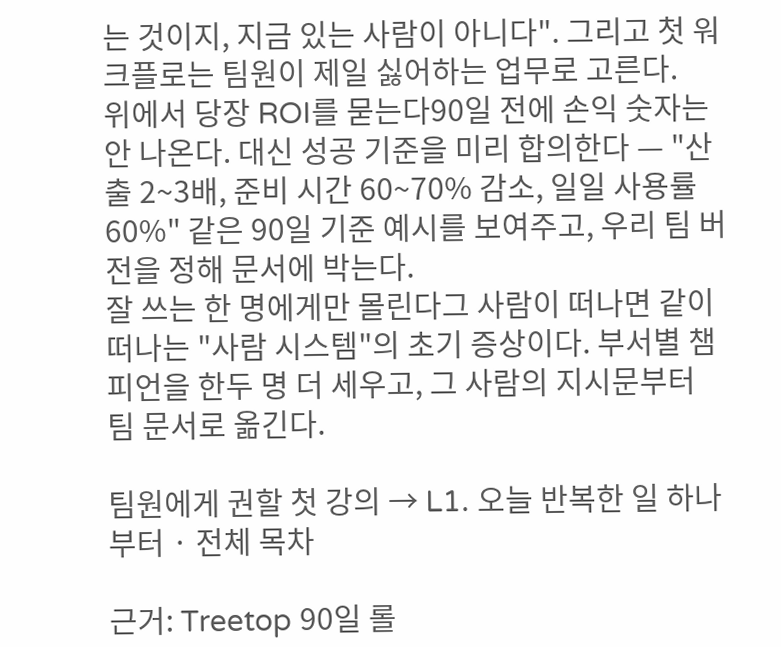는 것이지, 지금 있는 사람이 아니다". 그리고 첫 워크플로는 팀원이 제일 싫어하는 업무로 고른다.
위에서 당장 ROI를 묻는다90일 전에 손익 숫자는 안 나온다. 대신 성공 기준을 미리 합의한다 — "산출 2~3배, 준비 시간 60~70% 감소, 일일 사용률 60%" 같은 90일 기준 예시를 보여주고, 우리 팀 버전을 정해 문서에 박는다.
잘 쓰는 한 명에게만 몰린다그 사람이 떠나면 같이 떠나는 "사람 시스템"의 초기 증상이다. 부서별 챔피언을 한두 명 더 세우고, 그 사람의 지시문부터 팀 문서로 옮긴다.

팀원에게 권할 첫 강의 → L1. 오늘 반복한 일 하나부터 · 전체 목차

근거: Treetop 90일 롤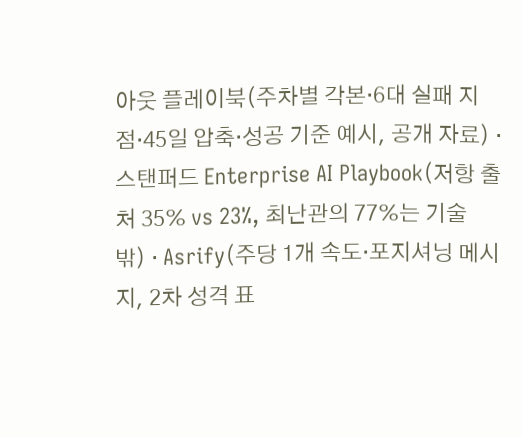아웃 플레이북(주차별 각본·6대 실패 지점·45일 압축·성공 기준 예시, 공개 자료) · 스탠퍼드 Enterprise AI Playbook(저항 출처 35% vs 23%, 최난관의 77%는 기술 밖) · Asrify(주당 1개 속도·포지셔닝 메시지, 2차 성격 표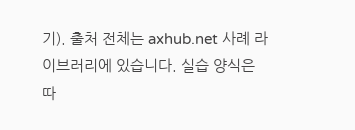기). 출처 전체는 axhub.net 사례 라이브러리에 있습니다. 실습 양식은 따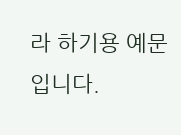라 하기용 예문입니다.